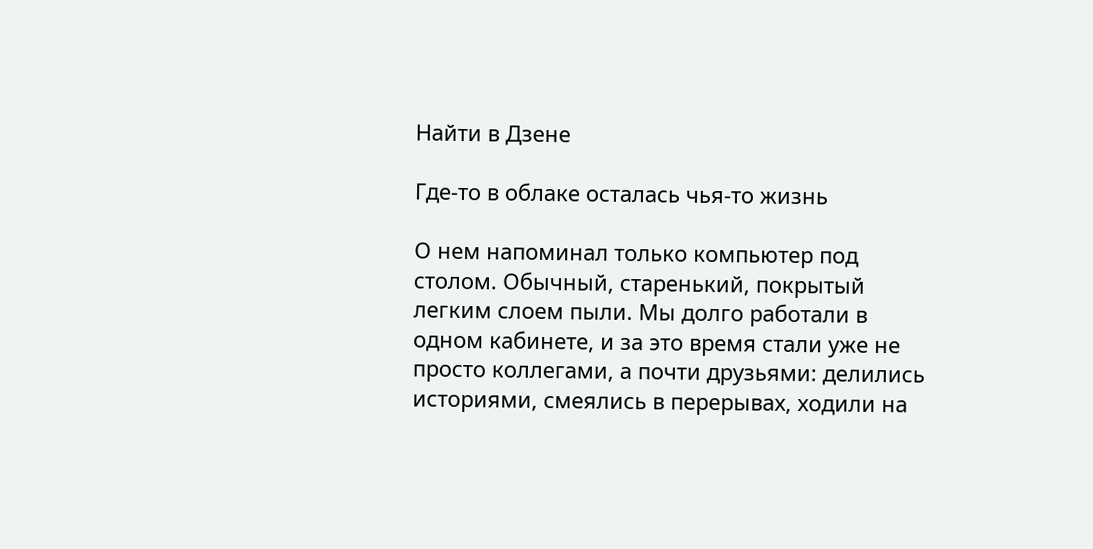Найти в Дзене

Где-то в облаке осталась чья-то жизнь

О нем напоминал только компьютер под столом. Обычный, старенький, покрытый легким слоем пыли. Мы долго работали в одном кабинете, и за это время стали уже не просто коллегами, а почти друзьями: делились историями, смеялись в перерывах, ходили на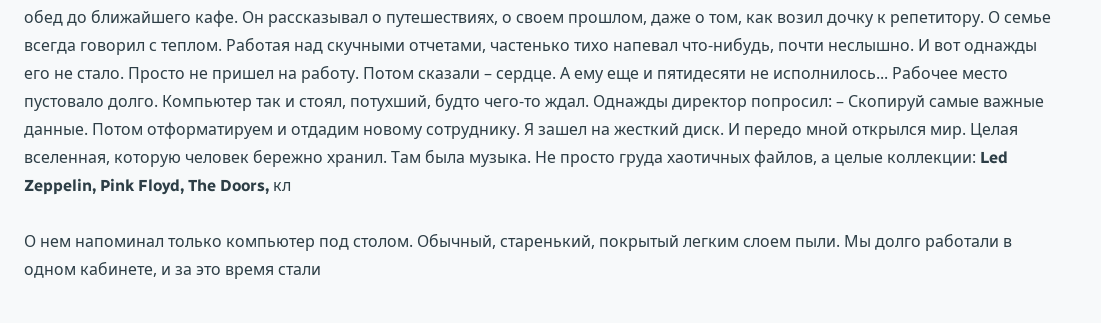обед до ближайшего кафе. Он рассказывал о путешествиях, о своем прошлом, даже о том, как возил дочку к репетитору. О семье всегда говорил с теплом. Работая над скучными отчетами, частенько тихо напевал что-нибудь, почти неслышно. И вот однажды его не стало. Просто не пришел на работу. Потом сказали – сердце. А ему еще и пятидесяти не исполнилось... Рабочее место пустовало долго. Компьютер так и стоял, потухший, будто чего-то ждал. Однажды директор попросил: – Скопируй самые важные данные. Потом отформатируем и отдадим новому сотруднику. Я зашел на жесткий диск. И передо мной открылся мир. Целая вселенная, которую человек бережно хранил. Там была музыка. Не просто груда хаотичных файлов, а целые коллекции: Led Zeppelin, Pink Floyd, The Doors, кл

О нем напоминал только компьютер под столом. Обычный, старенький, покрытый легким слоем пыли. Мы долго работали в одном кабинете, и за это время стали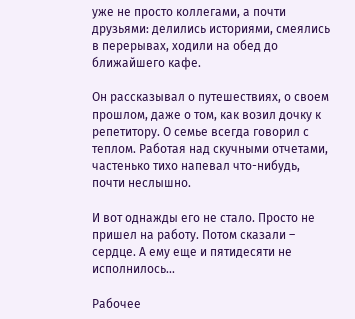уже не просто коллегами, а почти друзьями: делились историями, смеялись в перерывах, ходили на обед до ближайшего кафе.

Он рассказывал о путешествиях, о своем прошлом, даже о том, как возил дочку к репетитору. О семье всегда говорил с теплом. Работая над скучными отчетами, частенько тихо напевал что-нибудь, почти неслышно.

И вот однажды его не стало. Просто не пришел на работу. Потом сказали – сердце. А ему еще и пятидесяти не исполнилось...

Рабочее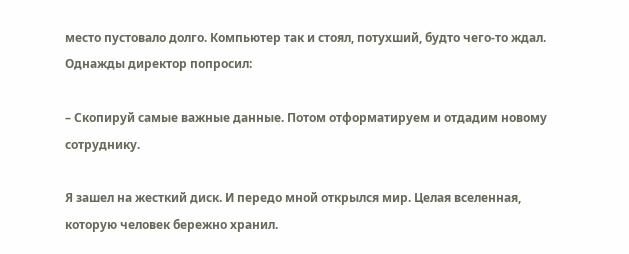место пустовало долго. Компьютер так и стоял, потухший, будто чего-то ждал. Однажды директор попросил:

– Скопируй самые важные данные. Потом отформатируем и отдадим новому сотруднику.

Я зашел на жесткий диск. И передо мной открылся мир. Целая вселенная, которую человек бережно хранил.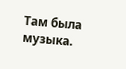Там была музыка.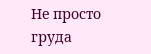Не просто груда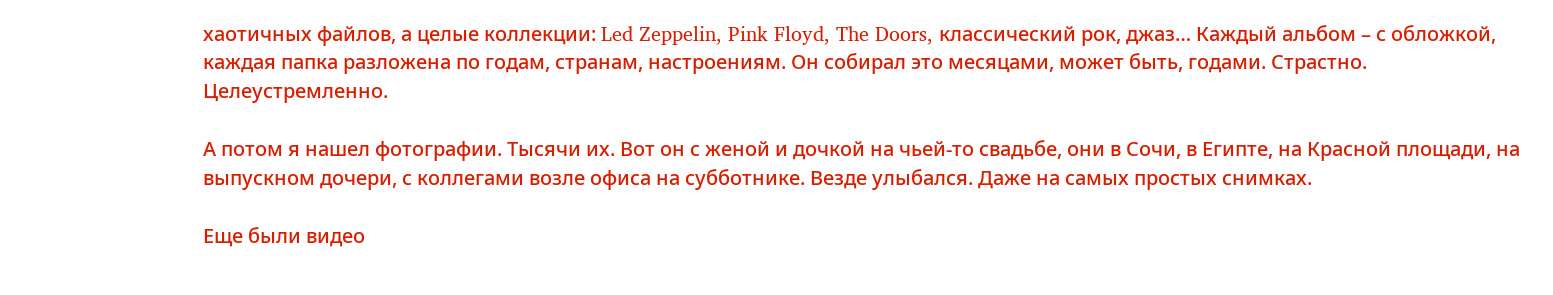хаотичных файлов, а целые коллекции: Led Zeppelin, Pink Floyd, The Doors, классический рок, джаз… Каждый альбом – с обложкой, каждая папка разложена по годам, странам, настроениям. Он собирал это месяцами, может быть, годами. Страстно. Целеустремленно.

А потом я нашел фотографии. Тысячи их. Вот он с женой и дочкой на чьей-то свадьбе, они в Сочи, в Египте, на Красной площади, на выпускном дочери, с коллегами возле офиса на субботнике. Везде улыбался. Даже на самых простых снимках.

Еще были видео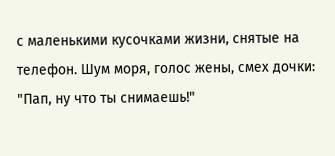с маленькими кусочками жизни, снятые на телефон. Шум моря, голос жены, смех дочки: "Пап, ну что ты снимаешь!"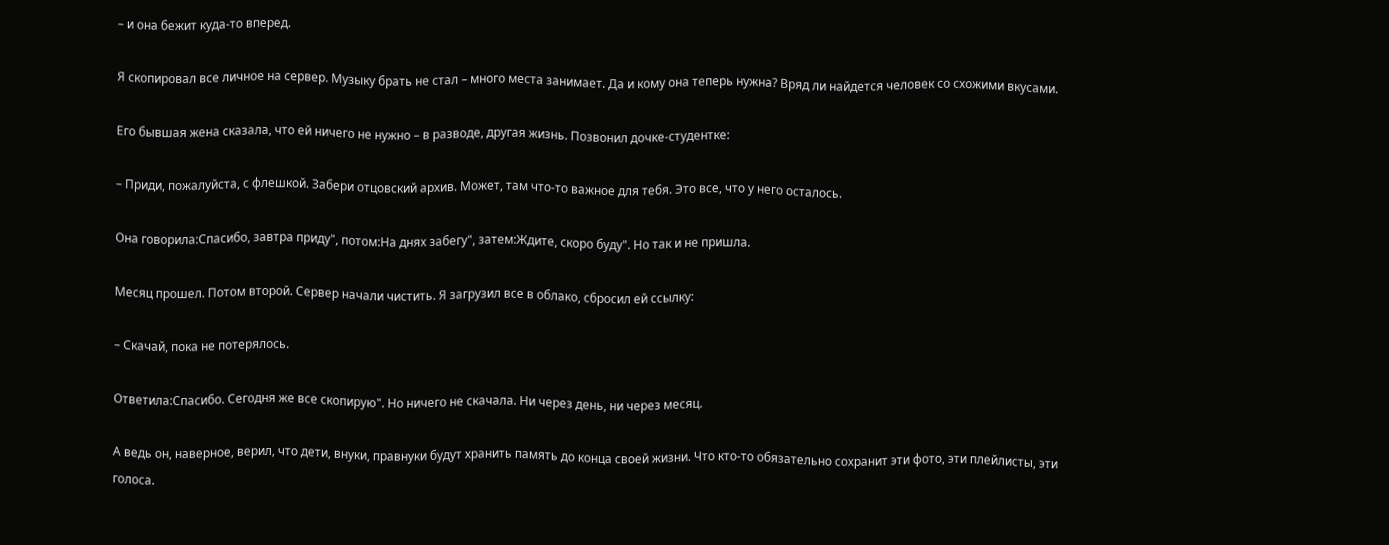– и она бежит куда-то вперед.

Я скопировал все личное на сервер. Музыку брать не стал – много места занимает. Да и кому она теперь нужна? Вряд ли найдется человек со схожими вкусами.

Его бывшая жена сказала, что ей ничего не нужно – в разводе, другая жизнь. Позвонил дочке-студентке:

– Приди, пожалуйста, с флешкой. Забери отцовский архив. Может, там что-то важное для тебя. Это все, что у него осталось.

Она говорила:Спасибо, завтра приду", потом:На днях забегу", затем:Ждите, скоро буду". Но так и не пришла.

Месяц прошел. Потом второй. Сервер начали чистить. Я загрузил все в облако, сбросил ей ссылку:

– Скачай, пока не потерялось.

Ответила:Спасибо. Сегодня же все скопирую". Но ничего не скачала. Ни через день, ни через месяц.

А ведь он, наверное, верил, что дети, внуки, правнуки будут хранить память до конца своей жизни. Что кто-то обязательно сохранит эти фото, эти плейлисты, эти голоса.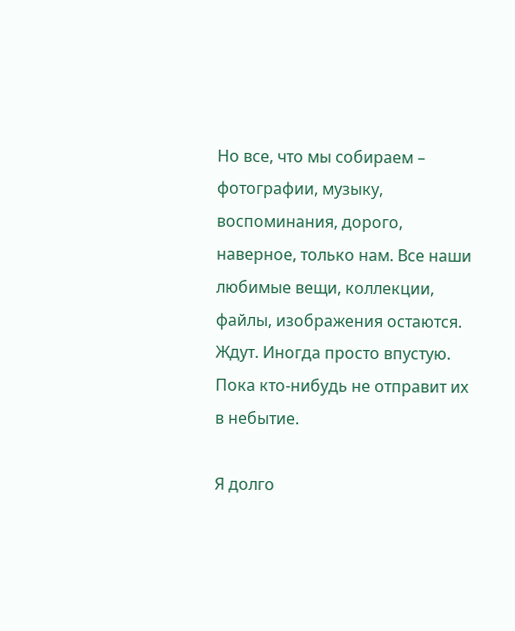Но все, что мы собираем – фотографии, музыку, воспоминания, дорого, наверное, только нам. Все наши любимые вещи, коллекции, файлы, изображения остаются. Ждут. Иногда просто впустую. Пока кто-нибудь не отправит их в небытие.

Я долго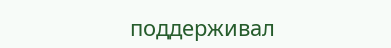поддерживал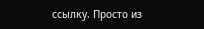ссылку. Просто из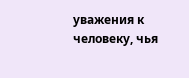уважения к человеку, чья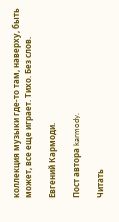коллекция музыки где-то там, наверху, быть может, все еще играет. Тихо. Без слов.

Евгений Кармоди.

Пост автора karmody.

Читать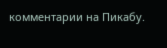комментарии на Пикабу.